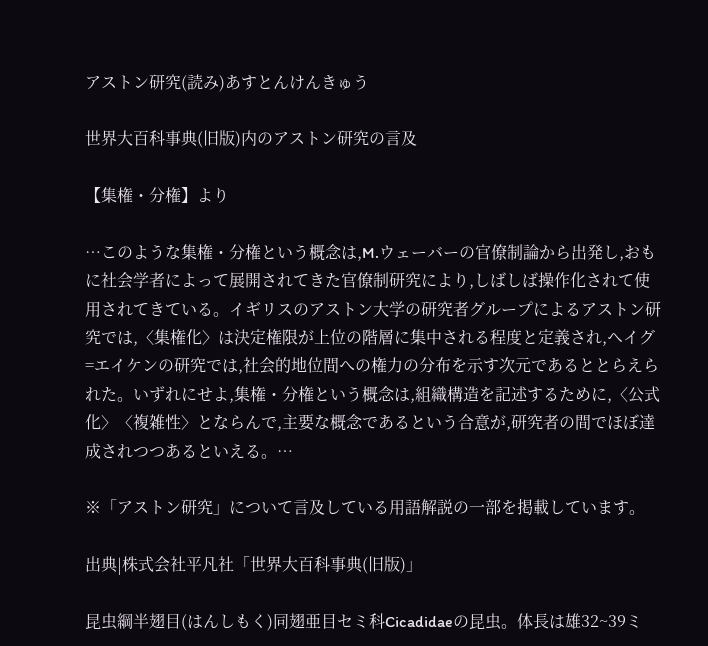アストン研究(読み)あすとんけんきゅう

世界大百科事典(旧版)内のアストン研究の言及

【集権・分権】より

…このような集権・分権という概念は,M.ウェーバーの官僚制論から出発し,おもに社会学者によって展開されてきた官僚制研究により,しばしば操作化されて使用されてきている。イギリスのアストン大学の研究者グループによるアストン研究では,〈集権化〉は決定権限が上位の階層に集中される程度と定義され,ヘイグ=エイケンの研究では,社会的地位間への権力の分布を示す次元であるととらえられた。いずれにせよ,集権・分権という概念は,組織構造を記述するために,〈公式化〉〈複雑性〉とならんで,主要な概念であるという合意が,研究者の間でほぼ達成されつつあるといえる。…

※「アストン研究」について言及している用語解説の一部を掲載しています。

出典|株式会社平凡社「世界大百科事典(旧版)」

昆虫綱半翅目(はんしもく)同翅亜目セミ科Cicadidaeの昆虫。体長は雄32~39ミ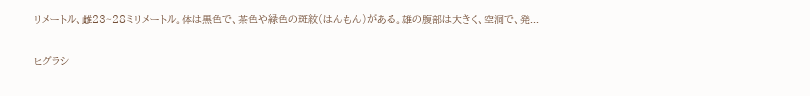リメートル、雌23~28ミリメートル。体は黒色で、茶色や緑色の斑紋(はんもん)がある。雄の腹部は大きく、空洞で、発...

ヒグラシ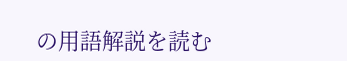の用語解説を読む